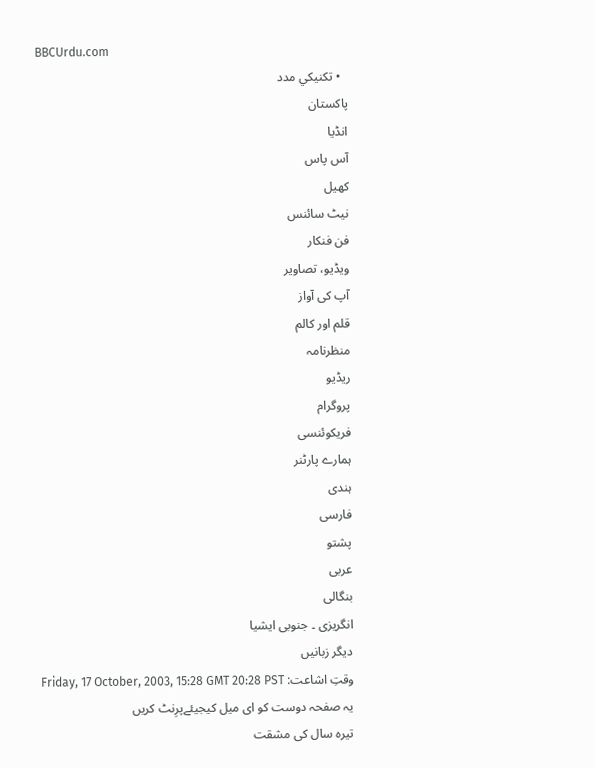BBCUrdu.com
  • تکنيکي مدد
پاکستان
انڈیا
آس پاس
کھیل
نیٹ سائنس
فن فنکار
ویڈیو، تصاویر
آپ کی آواز
قلم اور کالم
منظرنامہ
ریڈیو
پروگرام
فریکوئنسی
ہمارے پارٹنر
ہندی
فارسی
پشتو
عربی
بنگالی
انگریزی ۔ جنوبی ایشیا
دیگر زبانیں
وقتِ اشاعت: Friday, 17 October, 2003, 15:28 GMT 20:28 PST
یہ صفحہ دوست کو ای میل کیجیئےپرِنٹ کریں
تیرہ سال کی مشقت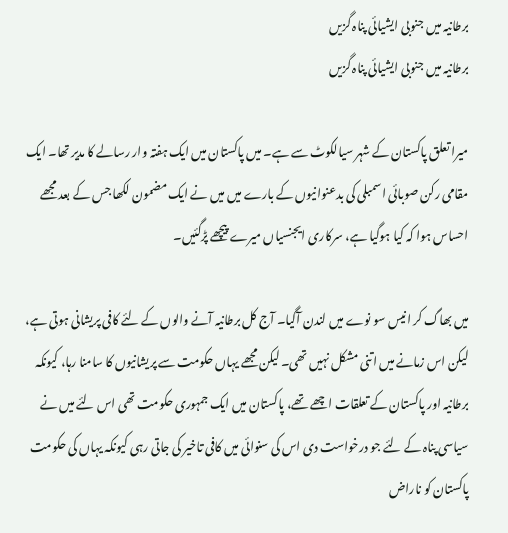برطانیہ میں جنوبی ایشیائی پناہ گزیں
برطانیہ میں جنوبی ایشیائی پناہ گزیں

میرا تعلق پاکستان کے شہر سیالکوٹ سے ہے۔ میں پاکستان میں ایک ہفتہ وار رسالے کا مدیر تھا۔ ایک مقامی رکن صوبائی اسمبلی کی بدعنوانیوں کے بارے میں میں نے ایک مضمون لکھا جس کے بعد مجھے احساس ہوا کہ کیا ہوگیا ہے، سرکاری ایجنسیاں میرے پیچھے پڑگئیں۔

میں بھاگ کر انیس سو نوے میں لندن آگیا۔ آج کل برطانیہ آنے والوں کے لئے کافی پریشانی ہوتی ہے، لیکن اس زمانے میں اتنی مشکل نہیں تھی۔ لیکن مجھے یہاں حکومت سے پریشانیوں کا سامنا رہا، کیونکہ برطانیہ اور پاکستان کے تعلقات اچھے تھے، پاکستان میں ایک جمہوری حکومت تھی اس لئے میں نے سیاسی پناہ کے لئے جو درخواست دی اس کی سنوائی میں کافی تاخیر کی جاتی رہی کیونکہ یہاں کی حکومت پاکستان کو ناراض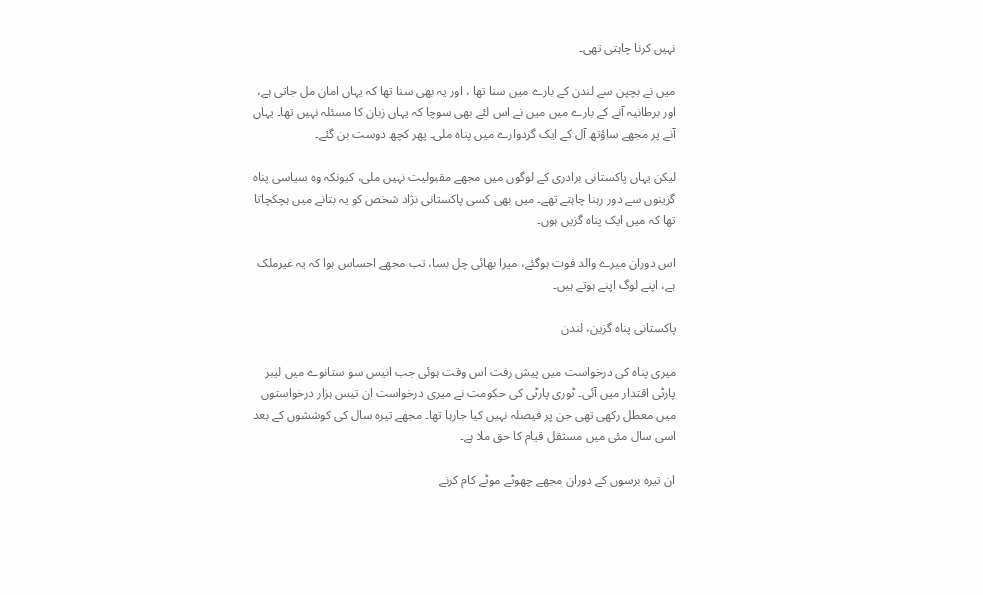نہیں کرنا چاہتی تھی۔

میں نے بچپن سے لندن کے بارے میں سنا تھا ، اور یہ بھی سنا تھا کہ یہاں امان مل جاتی ہے، اور برطانیہ آنے کے بارے میں میں نے اس لئے بھی سوچا کہ یہاں زبان کا مسئلہ نہیں تھا۔ یہاں آنے پر مجھے ساؤتھ آل کے ایک گردوارے میں پناہ ملی۔ پھر کچھ دوست بن گئے۔

لیکن یہاں پاکستانی برادری کے لوگوں میں مجھے مقبولیت نہیں ملی، کیونکہ وہ سیاسی پناہ گزینوں سے دور رہنا چاہتے تھے۔ میں بھی کسی پاکستانی نژاد شخص کو یہ بتانے میں ہچکچاتا تھا کہ میں ایک پناہ گزیں ہوں۔

اس دوران میرے والد فوت ہوگئے، میرا بھائی چل بسا، تب مجھے احساس ہوا کہ یہ غیرملک ہے، اپنے لوگ اپنے ہوتے ہیں۔

پاکستانی پناہ گزین، لندن

میری پناہ کی درخواست میں پیش رفت اس وقت ہوئی جب انیس سو ستانوے میں لیبر پارٹی اقتدار میں آئی۔ ٹوری پارٹی کی حکومت نے میری درخواست ان تیس ہزار درخواستوں میں معطل رکھی تھی جن پر فیصلہ نہیں کیا جارہا تھا۔ مجھے تیرہ سال کی کوششوں کے بعد اسی سال مئی میں مستقل قیام کا حق ملا ہے۔

ان تیرہ برسوں کے دوران مجھے چھوٹے موٹے کام کرنے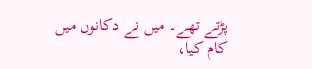پڑتے تھے۔ میں نے دکانوں میں کام کیا،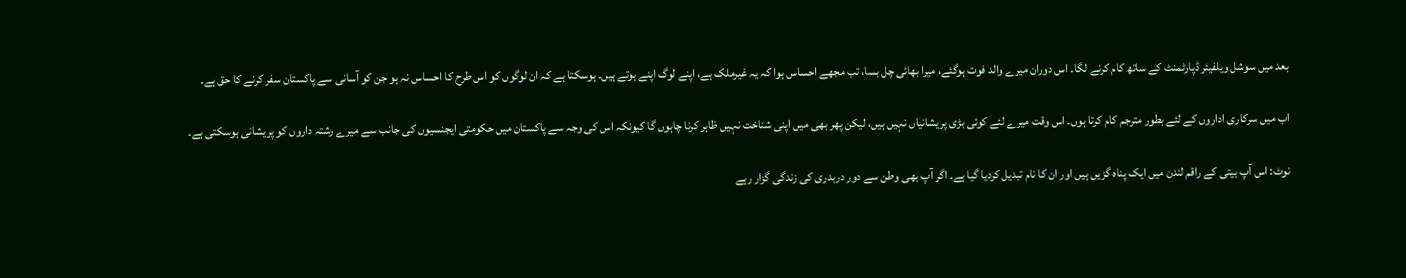بعد میں سوشل ویلفیئر ڈپارٹمنٹ کے ساتھ کام کرنے لگا۔ اس دوران میرے والد فوت ہوگئے، میرا بھائی چل بسا، تب مجھے احساس ہوا کہ یہ غیرملک ہے، اپنے لوگ اپنے ہوتے ہیں۔ ہوسکتا ہے کہ ان لوگوں کو اس طرح کا احساس نہ ہو جن کو آسانی سے پاکستان سفر کرنے کا حق ہے۔

اب میں سرکاری اداروں کے لئے بطور مترجم کام کرتا ہوں۔ اس وقت میرے لئے کوئی بڑی پریشانیاں نہیں ہیں، لیکن پھر بھی میں اپنی شناخت نہیں ظاہر کرنا چاہوں گا کیونکہ اس کی وجہ سے پاکستان میں حکومتی ایجنسیوں کی جانب سے میرے رشتہ داروں کو پریشانی ہوسکتی ہے۔

نوٹ: اس آپ بیتی کے راقم لندن میں ایک پناہ گزیں ہیں اور ان کا نام تبدیل کردیا گیا ہے۔ اگر آپ بھی وطن سے دور دربدری کی زندگی گزار رہے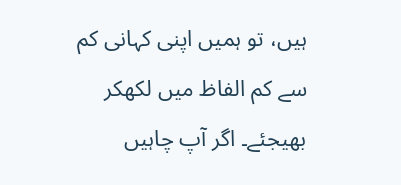ہیں، تو ہمیں اپنی کہانی کم سے کم الفاظ میں لکھکر بھیجئے۔ اگر آپ چاہیں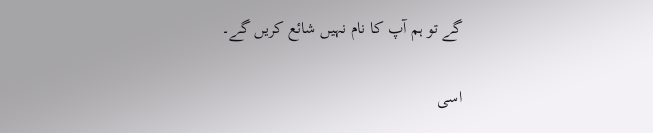گے تو ہم آپ کا نام نہیں شائع کریں گے۔

اسی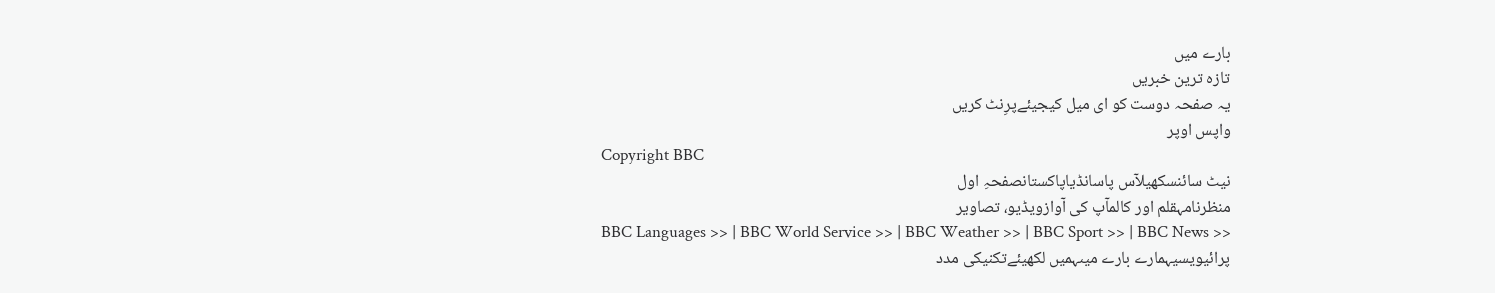بارے میں
تازہ ترین خبریں
یہ صفحہ دوست کو ای میل کیجیئےپرِنٹ کریں
واپس اوپر
Copyright BBC
نیٹ سائنسکھیلآس پاسانڈیاپاکستانصفحہِ اول
منظرنامہقلم اور کالمآپ کی آوازویڈیو، تصاویر
BBC Languages >> | BBC World Service >> | BBC Weather >> | BBC Sport >> | BBC News >>
پرائیویسیہمارے بارے میںہمیں لکھیئےتکنیکی مدد